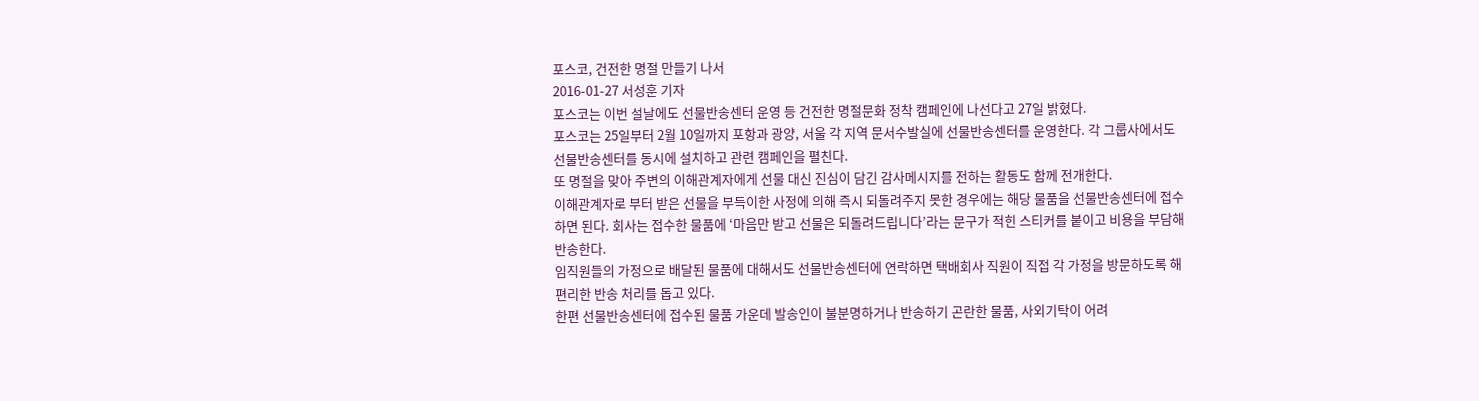포스코, 건전한 명절 만들기 나서
2016-01-27 서성훈 기자
포스코는 이번 설날에도 선물반송센터 운영 등 건전한 명절문화 정착 캠페인에 나선다고 27일 밝혔다.
포스코는 25일부터 2월 10일까지 포항과 광양, 서울 각 지역 문서수발실에 선물반송센터를 운영한다. 각 그룹사에서도 선물반송센터를 동시에 설치하고 관련 캠페인을 펼친다.
또 명절을 맞아 주변의 이해관계자에게 선물 대신 진심이 담긴 감사메시지를 전하는 활동도 함께 전개한다.
이해관계자로 부터 받은 선물을 부득이한 사정에 의해 즉시 되돌려주지 못한 경우에는 해당 물품을 선물반송센터에 접수하면 된다. 회사는 접수한 물품에 ‘마음만 받고 선물은 되돌려드립니다’라는 문구가 적힌 스티커를 붙이고 비용을 부담해 반송한다.
임직원들의 가정으로 배달된 물품에 대해서도 선물반송센터에 연락하면 택배회사 직원이 직접 각 가정을 방문하도록 해 편리한 반송 처리를 돕고 있다.
한편 선물반송센터에 접수된 물품 가운데 발송인이 불분명하거나 반송하기 곤란한 물품, 사외기탁이 어려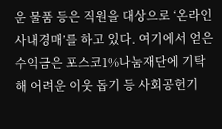운 물품 등은 직원을 대상으로 ‘온라인 사내경매’를 하고 있다. 여기에서 얻은 수익금은 포스코1%나눔재단에 기탁해 어려운 이웃 돕기 등 사회공헌기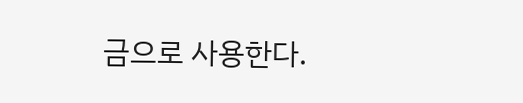금으로 사용한다.